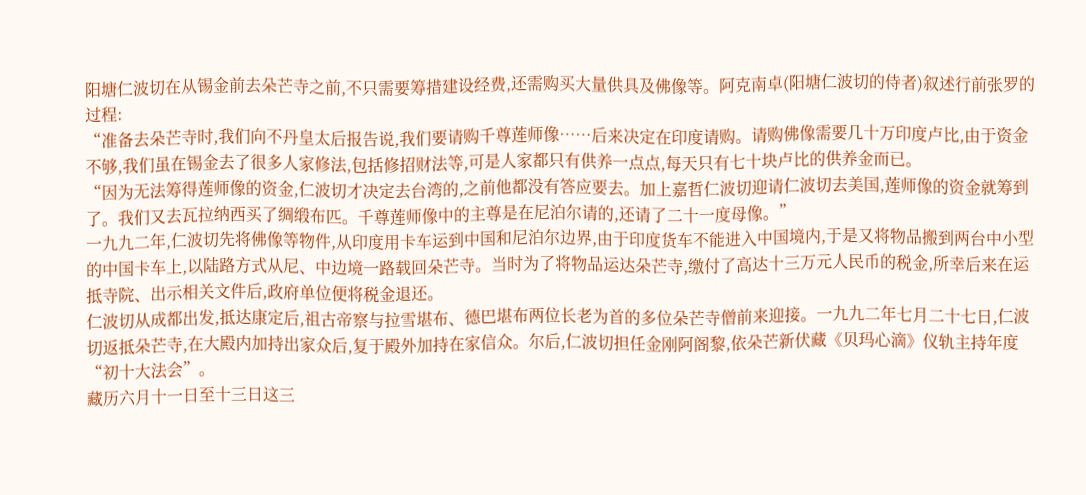阳塘仁波切在从锡金前去朵芒寺之前,不只需要筹措建设经费,还需购买大量供具及佛像等。阿克南卓(阳塘仁波切的侍者)叙述行前张罗的过程:
“准备去朵芒寺时,我们向不丹皇太后报告说,我们要请购千尊莲师像……后来决定在印度请购。请购佛像需要几十万印度卢比,由于资金不够,我们虽在锡金去了很多人家修法,包括修招财法等,可是人家都只有供养一点点,每天只有七十块卢比的供养金而已。
“因为无法筹得莲师像的资金,仁波切才决定去台湾的,之前他都没有答应要去。加上嘉哲仁波切迎请仁波切去美国,莲师像的资金就筹到了。我们又去瓦拉纳西买了绸缎布匹。千尊莲师像中的主尊是在尼泊尔请的,还请了二十一度母像。”
一九九二年,仁波切先将佛像等物件,从印度用卡车运到中国和尼泊尔边界,由于印度货车不能进入中国境内,于是又将物品搬到两台中小型的中国卡车上,以陆路方式从尼、中边境一路载回朵芒寺。当时为了将物品运达朵芒寺,缴付了高达十三万元人民币的税金,所幸后来在运抵寺院、出示相关文件后,政府单位便将税金退还。
仁波切从成都出发,抵达康定后,祖古帝察与拉雪堪布、德巴堪布两位长老为首的多位朵芒寺僧前来迎接。一九九二年七月二十七日,仁波切返抵朵芒寺,在大殿内加持出家众后,复于殿外加持在家信众。尔后,仁波切担任金刚阿阁黎,依朵芒新伏藏《贝玛心滴》仪轨主持年度“初十大法会”。
藏历六月十一日至十三日这三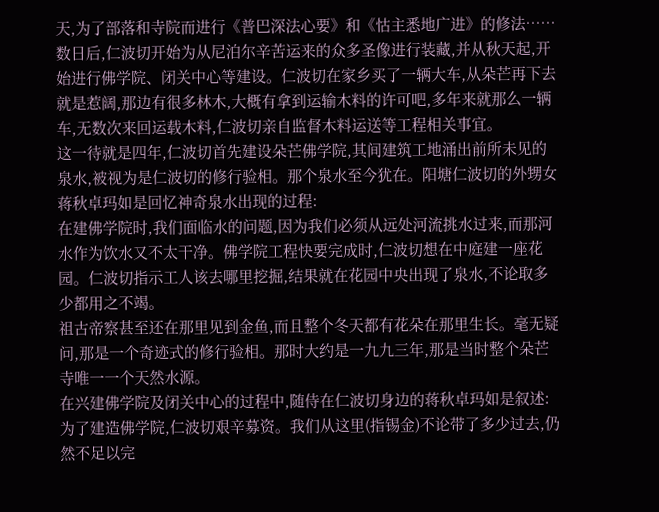天,为了部落和寺院而进行《普巴深法心要》和《怙主悉地广进》的修法……
数日后,仁波切开始为从尼泊尔辛苦运来的众多圣像进行装藏,并从秋天起,开始进行佛学院、闭关中心等建设。仁波切在家乡买了一辆大车,从朵芒再下去就是惹阔,那边有很多林木,大概有拿到运输木料的许可吧,多年来就那么一辆车,无数次来回运载木料,仁波切亲自监督木料运送等工程相关事宜。
这一待就是四年,仁波切首先建设朵芒佛学院,其间建筑工地涌出前所未见的泉水,被视为是仁波切的修行验相。那个泉水至今犹在。阳塘仁波切的外甥女蒋秋卓玛如是回忆神奇泉水出现的过程:
在建佛学院时,我们面临水的问题,因为我们必须从远处河流挑水过来,而那河水作为饮水又不太干净。佛学院工程快要完成时,仁波切想在中庭建一座花园。仁波切指示工人该去哪里挖掘,结果就在花园中央出现了泉水,不论取多少都用之不竭。
祖古帝察甚至还在那里见到金鱼,而且整个冬天都有花朵在那里生长。毫无疑问,那是一个奇迹式的修行验相。那时大约是一九九三年,那是当时整个朵芒寺唯一一个天然水源。
在兴建佛学院及闭关中心的过程中,随侍在仁波切身边的蒋秋卓玛如是叙述:为了建造佛学院,仁波切艰辛募资。我们从这里(指锡金)不论带了多少过去,仍然不足以完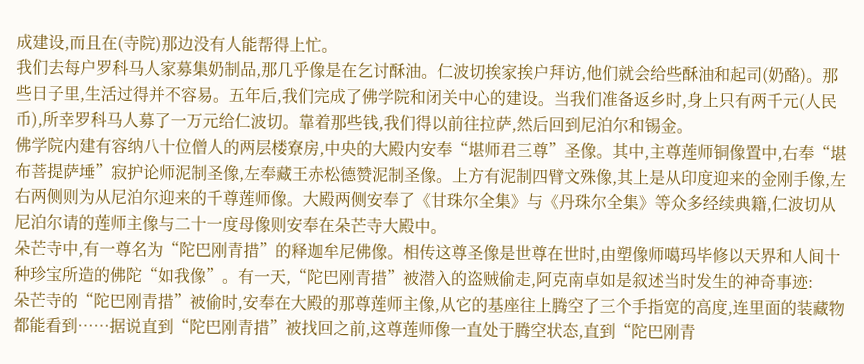成建设,而且在(寺院)那边没有人能帮得上忙。
我们去每户罗科马人家募集奶制品,那几乎像是在乞讨酥油。仁波切挨家挨户拜访,他们就会给些酥油和起司(奶酪)。那些日子里,生活过得并不容易。五年后,我们完成了佛学院和闭关中心的建设。当我们准备返乡时,身上只有两千元(人民币),所幸罗科马人募了一万元给仁波切。靠着那些钱,我们得以前往拉萨,然后回到尼泊尔和锡金。
佛学院内建有容纳八十位僧人的两层楼寮房,中央的大殿内安奉“堪师君三尊”圣像。其中,主尊莲师铜像置中,右奉“堪布菩提萨埵”寂护论师泥制圣像,左奉藏王赤松德赞泥制圣像。上方有泥制四臂文殊像,其上是从印度迎来的金刚手像,左右两侧则为从尼泊尔迎来的千尊莲师像。大殿两侧安奉了《甘珠尔全集》与《丹珠尔全集》等众多经续典籍,仁波切从尼泊尔请的莲师主像与二十一度母像则安奉在朵芒寺大殿中。
朵芒寺中,有一尊名为“陀巴刚青措”的释迦牟尼佛像。相传这尊圣像是世尊在世时,由塑像师噶玛毕修以天界和人间十种珍宝所造的佛陀“如我像”。有一天,“陀巴刚青措”被潜入的盗贼偷走,阿克南卓如是叙述当时发生的神奇事迹:
朵芒寺的“陀巴刚青措”被偷时,安奉在大殿的那尊莲师主像,从它的基座往上腾空了三个手指宽的高度,连里面的装藏物都能看到……据说直到“陀巴刚青措”被找回之前,这尊莲师像一直处于腾空状态,直到“陀巴刚青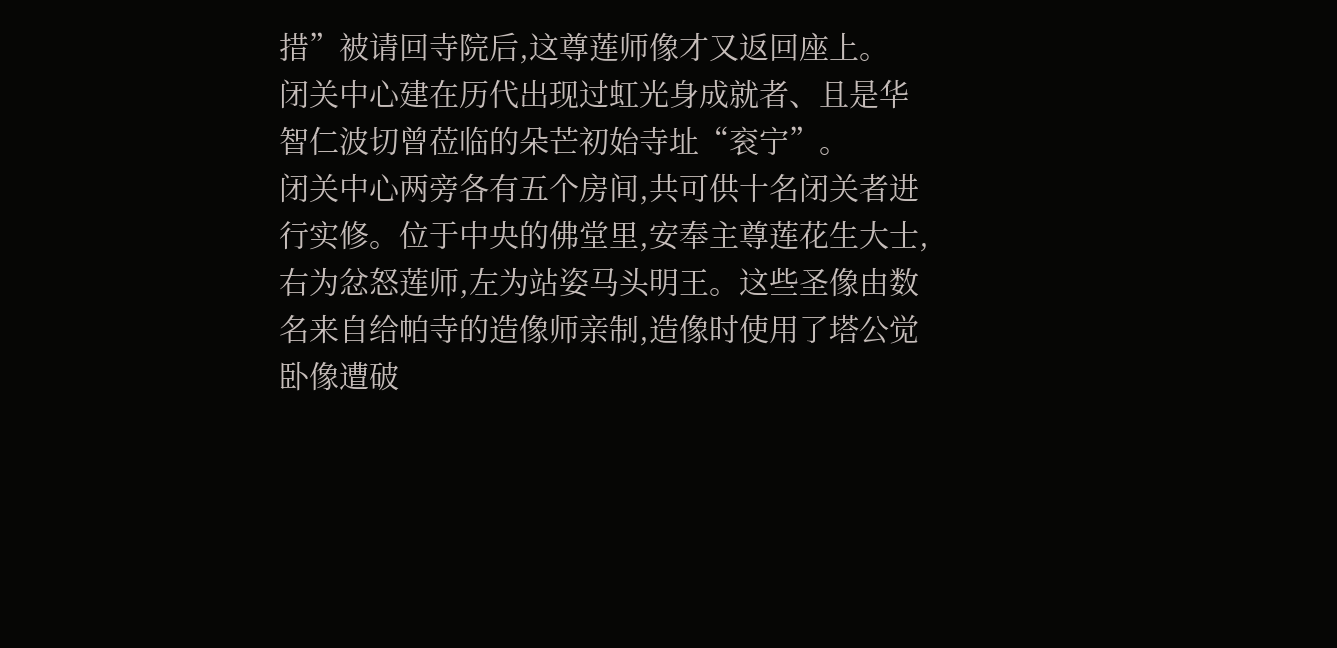措”被请回寺院后,这尊莲师像才又返回座上。
闭关中心建在历代出现过虹光身成就者、且是华智仁波切曾莅临的朵芒初始寺址“衮宁”。
闭关中心两旁各有五个房间,共可供十名闭关者进行实修。位于中央的佛堂里,安奉主尊莲花生大士,右为忿怒莲师,左为站姿马头明王。这些圣像由数名来自给帕寺的造像师亲制,造像时使用了塔公觉卧像遭破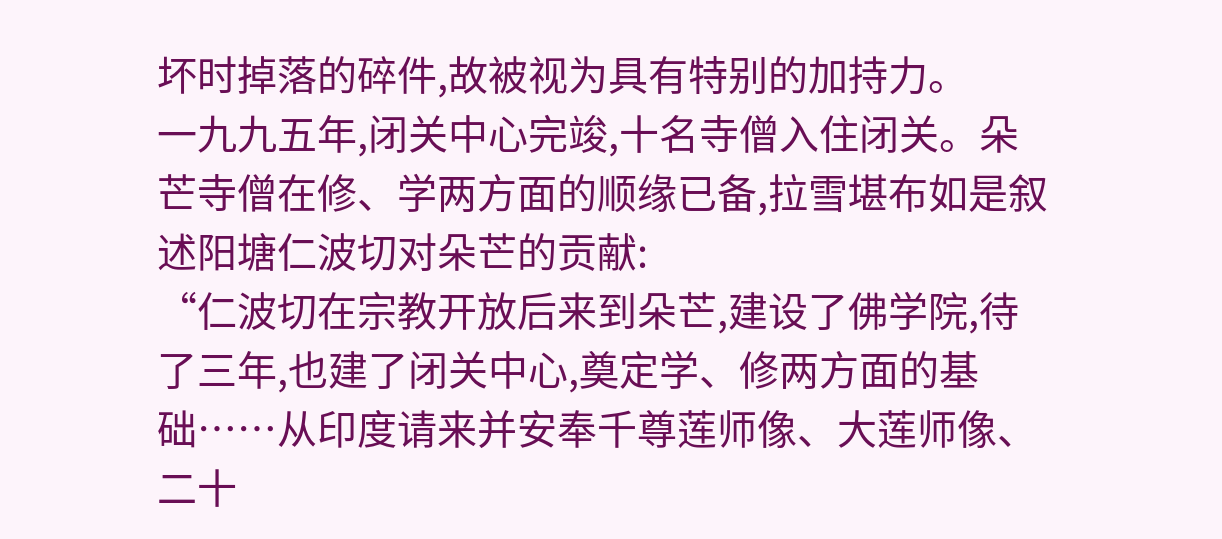坏时掉落的碎件,故被视为具有特别的加持力。
一九九五年,闭关中心完竣,十名寺僧入住闭关。朵芒寺僧在修、学两方面的顺缘已备,拉雪堪布如是叙述阳塘仁波切对朵芒的贡献:
“仁波切在宗教开放后来到朵芒,建设了佛学院,待了三年,也建了闭关中心,奠定学、修两方面的基础……从印度请来并安奉千尊莲师像、大莲师像、二十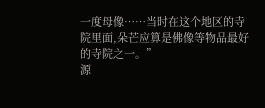一度母像……当时在这个地区的寺院里面,朵芒应算是佛像等物品最好的寺院之一。”
源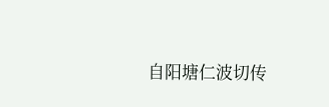自阳塘仁波切传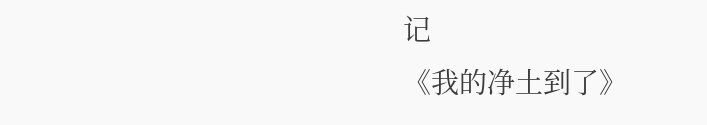记
《我的净土到了》